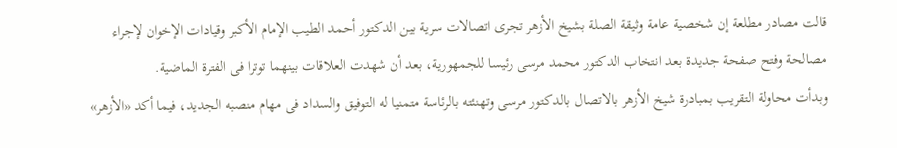قالت مصادر مطلعة إن شخصية عامة وثيقة الصلة بشيخ الأزهر تجرى اتصالات سرية بين الدكتور أحمد الطيب الإمام الأكبر وقيادات الإخوان لإجراء مصالحة وفتح صفحة جديدة بعد انتخاب الدكتور محمد مرسى رئيسا للجمهورية، بعد أن شهدت العلاقات بينهما توترا فى الفترة الماضية.
وبدأت محاولة التقريب بمبادرة شيخ الأزهر بالاتصال بالدكتور مرسى وتهنئته بالرئاسة متمنيا له التوفيق والسداد فى مهام منصبه الجديد، فيما أكد «الأزهر»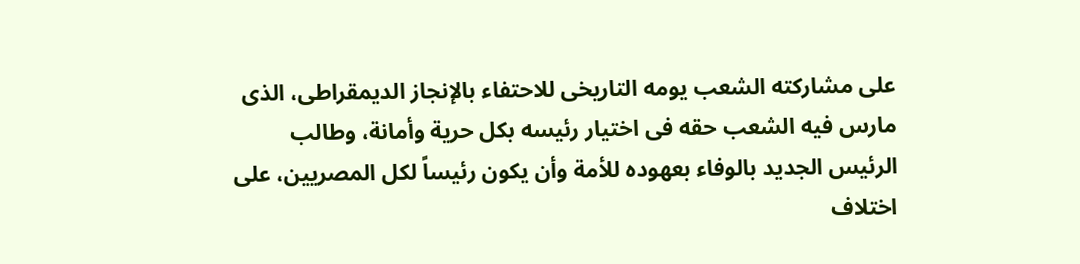على مشاركته الشعب يومه التاريخى للاحتفاء بالإنجاز الديمقراطى، الذى مارس فيه الشعب حقه فى اختيار رئيسه بكل حرية وأمانة، وطالب الرئيس الجديد بالوفاء بعهوده للأمة وأن يكون رئيساً لكل المصريين، على اختلاف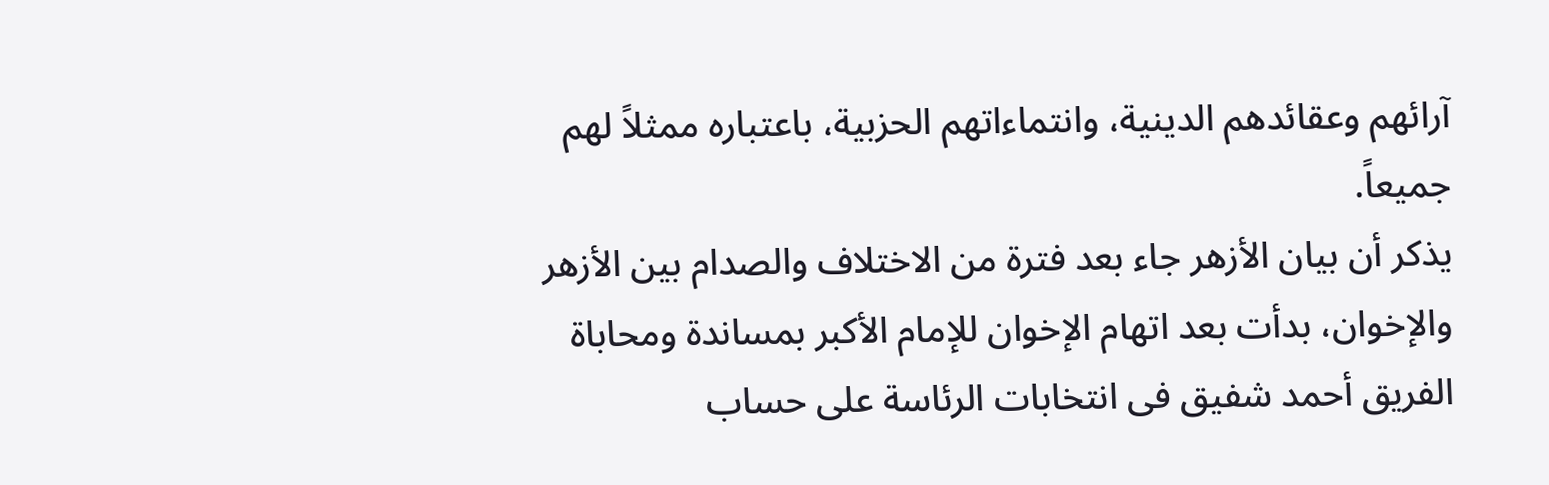آرائهم وعقائدهم الدينية، وانتماءاتهم الحزبية، باعتباره ممثلاً لهم جميعاً.
يذكر أن بيان الأزهر جاء بعد فترة من الاختلاف والصدام بين الأزهر والإخوان، بدأت بعد اتهام الإخوان للإمام الأكبر بمساندة ومحاباة الفريق أحمد شفيق فى انتخابات الرئاسة على حساب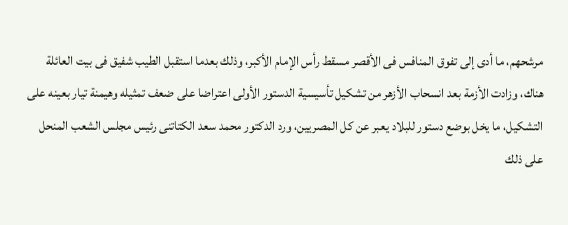مرشحهم، ما أدى إلى تفوق المنافس فى الأقصر مسقط رأس الإمام الأكبر، وذلك بعدما استقبل الطيب شفيق فى بيت العائلة هناك، وزادت الأزمة بعد انسحاب الأزهر من تشكيل تأسيسية الدستور الأولى اعتراضا على ضعف تمثيله وهيمنة تيار بعينه على التشكيل، ما يخل بوضع دستور للبلاد يعبر عن كل المصريين، ورد الدكتور محمد سعد الكتاتنى رئيس مجلس الشعب المنحل على ذلك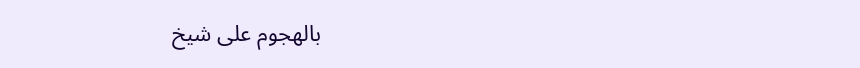بالهجوم على شيخ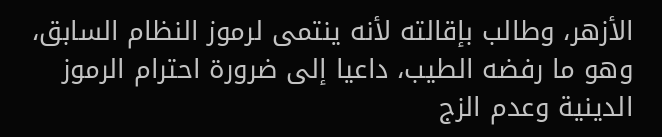الأزهر، وطالب بإقالته لأنه ينتمى لرموز النظام السابق، وهو ما رفضه الطيب، داعيا إلى ضرورة احترام الرموز الدينية وعدم الزج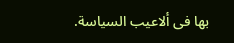بها فى ألاعيب السياسة.